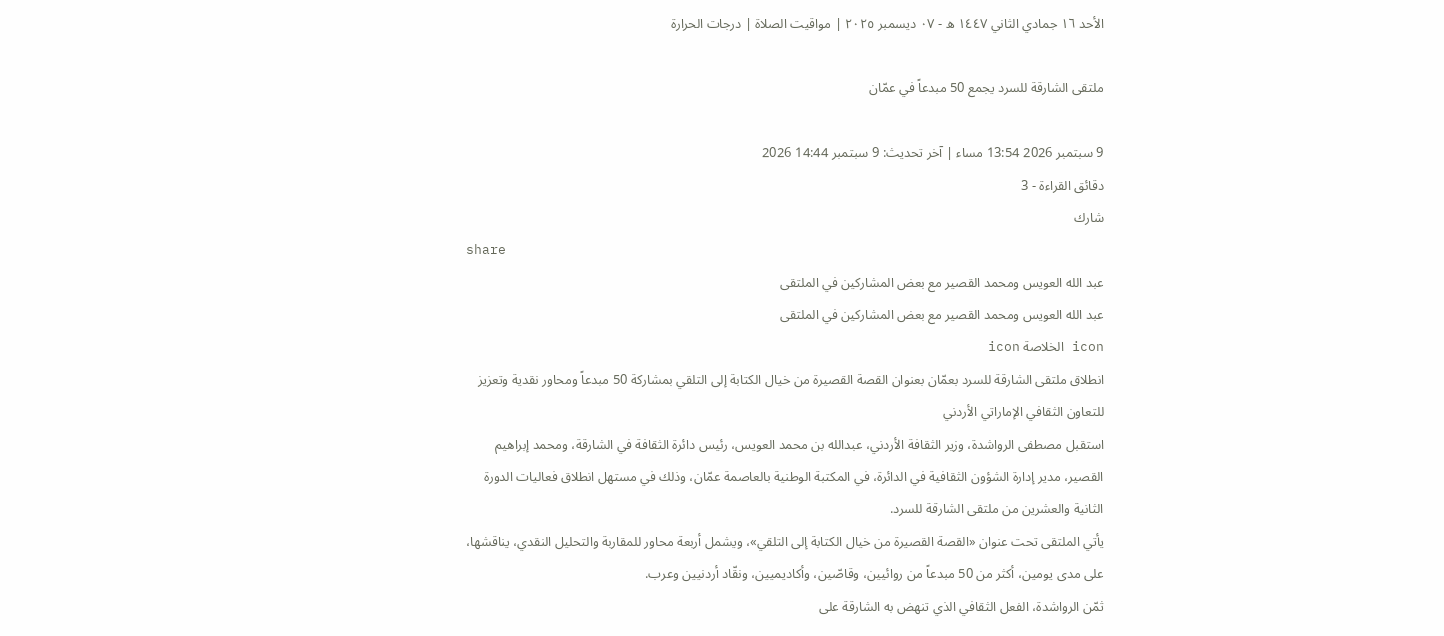الأحد ١٦ جمادي الثاني ١٤٤٧ ه - ٠٧ ديسمبر ٢٠٢٥ | مواقيت الصلاة | درجات الحرارة

ملتقى الشارقة للسرد يجمع 50 مبدعاً في عمّان

9 سبتمبر 2026 13:54 مساء | آخر تحديث: 9 سبتمبر 14:44 2026
دقائق القراءة - 3
شارك
share
عبد الله العويس ومحمد القصير مع بعض المشاركين في الملتقى
عبد الله العويس ومحمد القصير مع بعض المشاركين في الملتقى
icon الخلاصة icon
انطلاق ملتقى الشارقة للسرد بعمّان بعنوان القصة القصيرة من خيال الكتابة إلى التلقي بمشاركة 50 مبدعاً ومحاور نقدية وتعزيز للتعاون الثقافي الإماراتي الأردني
استقبل مصطفى الرواشدة، وزير الثقافة الأردني، عبدالله بن محمد العويس، رئيس دائرة الثقافة في الشارقة، ومحمد إبراهيم القصير، مدير إدارة الشؤون الثقافية في الدائرة، في المكتبة الوطنية بالعاصمة عمّان، وذلك في مستهل انطلاق فعاليات الدورة الثانية والعشرين من ملتقى الشارقة للسرد.
يأتي الملتقى تحت عنوان «القصة القصيرة من خيال الكتابة إلى التلقي»، ويشمل أربعة محاور للمقاربة والتحليل النقدي، يناقشها، على مدى يومين، أكثر من 50 مبدعاً من روائيين، وقاصّين، وأكاديميين، ونقّاد أردنيين وعرب.
ثمّن الرواشدة، الفعل الثقافي الذي تنهض به الشارقة على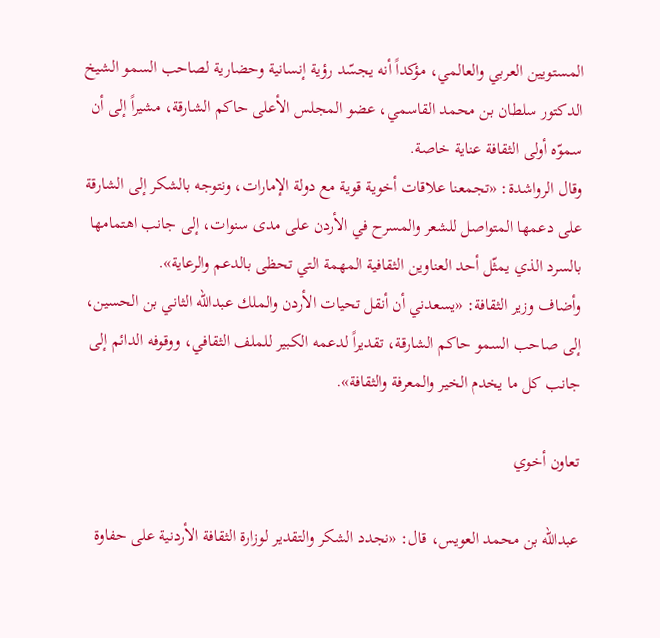المستويين العربي والعالمي، مؤكداً أنه يجسّد رؤية إنسانية وحضارية لصاحب السمو الشيخ الدكتور سلطان بن محمد القاسمي، عضو المجلس الأعلى حاكم الشارقة، مشيراً إلى أن سموّه أولى الثقافة عناية خاصة.
وقال الرواشدة: «تجمعنا علاقات أخوية قوية مع دولة الإمارات، ونتوجه بالشكر إلى الشارقة على دعمها المتواصل للشعر والمسرح في الأردن على مدى سنوات، إلى جانب اهتمامها بالسرد الذي يمثّل أحد العناوين الثقافية المهمة التي تحظى بالدعم والرعاية».
وأضاف وزير الثقافة: «يسعدني أن أنقل تحيات الأردن والملك عبدالله الثاني بن الحسين، إلى صاحب السمو حاكم الشارقة، تقديراً لدعمه الكبير للملف الثقافي، ووقوفه الدائم إلى جانب كل ما يخدم الخير والمعرفة والثقافة».

تعاون أخوي

عبدالله بن محمد العويس، قال: «نجدد الشكر والتقدير لوزارة الثقافة الأردنية على حفاوة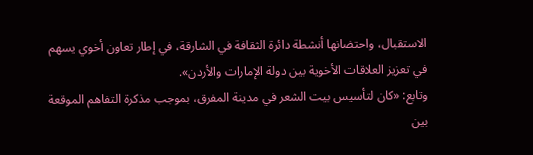الاستقبال، واحتضانها أنشطة دائرة الثقافة في الشارقة، في إطار تعاون أخوي يسهم في تعزيز العلاقات الأخوية بين دولة الإمارات والأردن».
وتابع: «كان لتأسيس بيت الشعر في مدينة المفرق، بموجب مذكرة التفاهم الموقعة بين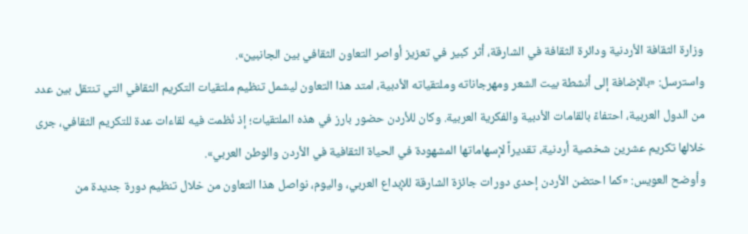وزارة الثقافة الأردنية ودائرة الثقافة في الشارقة، أثر كبير في تعزيز أواصر التعاون الثقافي بين الجانبين».
واسترسل: «بالإضافة إلى أنشطة بيت الشعر ومهرجاناته وملتقياته الأدبية، امتد هذا التعاون ليشمل تنظيم ملتقيات التكريم الثقافي التي تنتقل بين عدد من الدول العربية، احتفاءً بالقامات الأدبية والفكرية العربية. وكان للأردن حضور بارز في هذه الملتقيات؛ إذ نُظمت فيه لقاءات عدة للتكريم الثقافي، جرى خلالها تكريم عشرين شخصية أردنية، تقديراً لإسهاماتها المشهودة في الحياة الثقافية في الأردن والوطن العربي».
وأوضح العويس: «كما احتضن الأردن إحدى دورات جائزة الشارقة للإبداع العربي، واليوم، نواصل هذا التعاون من خلال تنظيم دورة جديدة من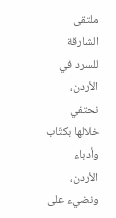ملتقى الشارقة للسرد في الأردن، نحتفي خلالها بكتّاب وأدباء الأردن، ونضيء على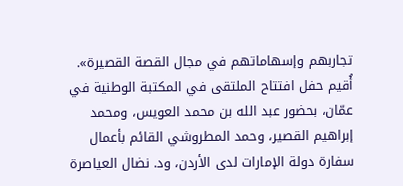تجاربهم وإسهاماتهم في مجال القصة القصيرة».
أُقيم حفل افتتاح الملتقى في المكتبة الوطنية في عمّان، بحضور عبد الله بن محمد العويس، ومحمد إبراهيم القصير، وحمد المطروشي القائم بأعمال سفارة دولة الإمارات لدى الأردن، ود. نضال العياصرة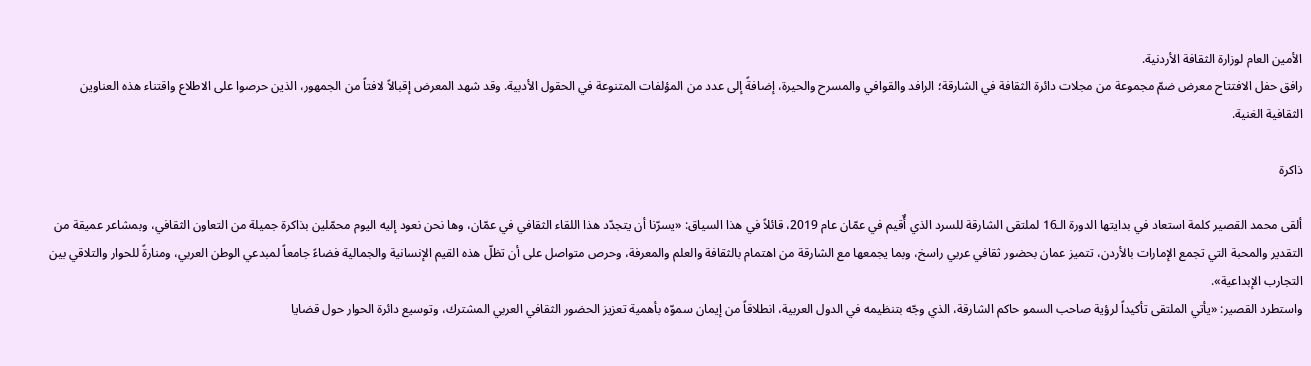الأمين العام لوزارة الثقافة الأردنية.
رافق حفل الافتتاح معرض ضمّ مجموعة من مجلات دائرة الثقافة في الشارقة؛ الرافد والقوافي والمسرح والحيرة، إضافةً إلى عدد من المؤلفات المتنوعة في الحقول الأدبية. وقد شهد المعرض إقبالاً لافتاً من الجمهور، الذين حرصوا على الاطلاع واقتناء هذه العناوين الثقافية الغنية.

ذاكرة

ألقى محمد القصير كلمة استعاد في بدايتها الدورة الـ16 لملتقى الشارقة للسرد الذي أٌقيم في عمّان عام 2019، قائلاً في هذا السياق: «يسرّنا أن يتجدّد هذا اللقاء الثقافي في عمّان، وها نحن نعود إليه اليوم محمّلين بذاكرة جميلة من التعاون الثقافي، وبمشاعر عميقة من التقدير والمحبة التي تجمع الإمارات بالأردن، تتميز عمان بحضور ثقافي عربي راسخ، وبما يجمعها مع الشارقة من اهتمام بالثقافة والعلم والمعرفة، وحرص متواصل على أن تظلّ هذه القيم الإنسانية والجمالية فضاءً جامعاً لمبدعي الوطن العربي، ومنارةً للحوار والتلاقي بين التجارب الإبداعية».
واستطرد القصير: «يأتي الملتقى تأكيداً لرؤية صاحب السمو حاكم الشارقة، الذي وجّه بتنظيمه في الدول العربية، انطلاقاً من إيمان سموّه بأهمية تعزيز الحضور الثقافي العربي المشترك، وتوسيع دائرة الحوار حول قضايا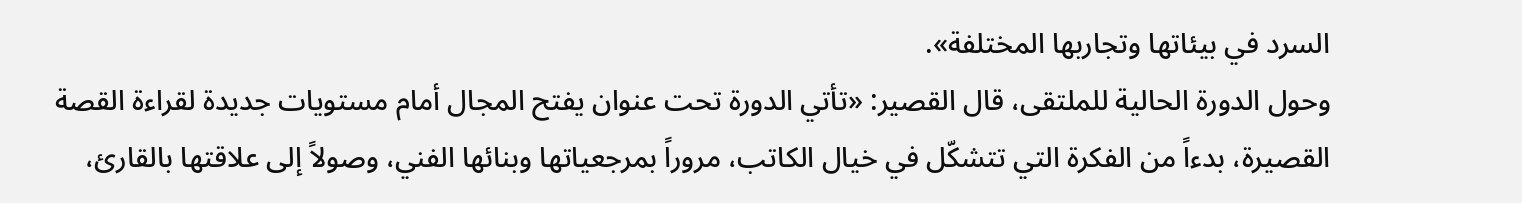السرد في بيئاتها وتجاربها المختلفة».
وحول الدورة الحالية للملتقى، قال القصير: «تأتي الدورة تحت عنوان يفتح المجال أمام مستويات جديدة لقراءة القصة القصيرة، بدءاً من الفكرة التي تتشكّل في خيال الكاتب، مروراً بمرجعياتها وبنائها الفني، وصولاً إلى علاقتها بالقارئ،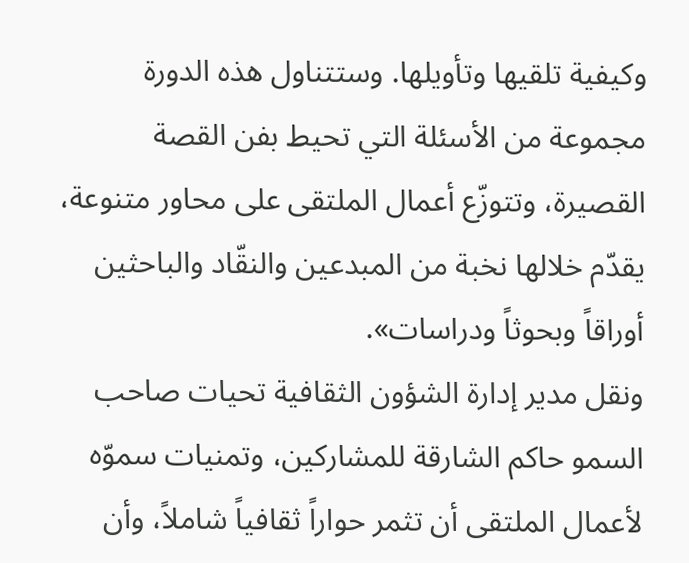وكيفية تلقيها وتأويلها. وستتناول هذه الدورة مجموعة من الأسئلة التي تحيط بفن القصة القصيرة، وتتوزّع أعمال الملتقى على محاور متنوعة، يقدّم خلالها نخبة من المبدعين والنقّاد والباحثين أوراقاً وبحوثاً ودراسات».
ونقل مدير إدارة الشؤون الثقافية تحيات صاحب السمو حاكم الشارقة للمشاركين، وتمنيات سموّه لأعمال الملتقى أن تثمر حواراً ثقافياً شاملاً، وأن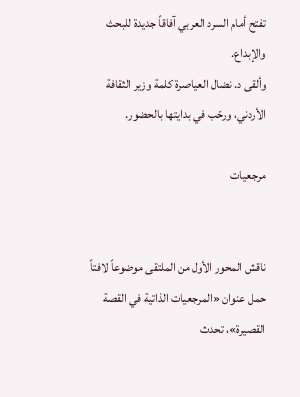تفتح أمام السرد العربي آفاقاً جديدة للبحث والإبداع.
وألقى د. نضال العياصرة كلمة وزير الثقافة الأردني، ورحّب في بدايتها بالحضور.

مرجعيات


ناقش المحور الأول من الملتقى موضوعاً لافتاً حمل عنوان «المرجعيات الذاتية في القصة القصيرة»، تحدث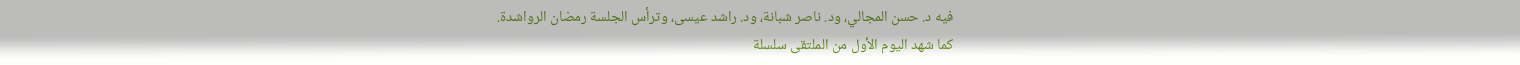فيه د. حسن المجالي، ود. ناصر شبانة، ود. راشد عيسى، وترأس الجلسة رمضان الرواشدة.
كما شهد اليوم الأول من الملتقى سلسلة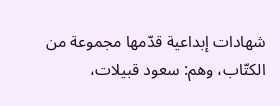شهادات إبداعية قدّمها مجموعة من الكتّاب، وهم: سعود قبيلات،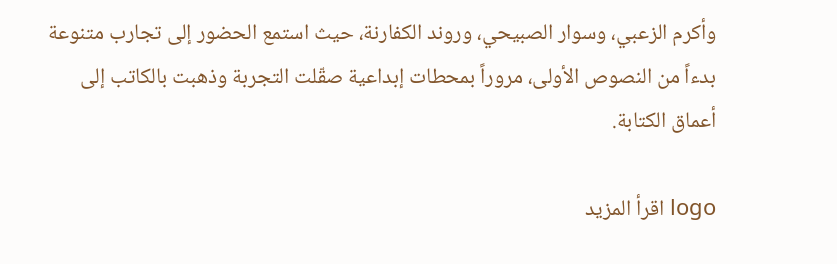وأكرم الزعبي، وسوار الصبيحي، وروند الكفارنة، حيث استمع الحضور إلى تجارب متنوعة بدءاً من النصوص الأولى، مروراً بمحطات إبداعية صقّلت التجربة وذهبت بالكاتب إلى أعماق الكتابة.

logo اقرأ المزيد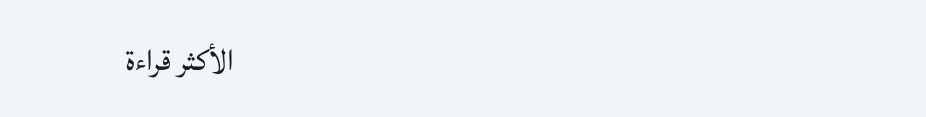الأكثر قراءة